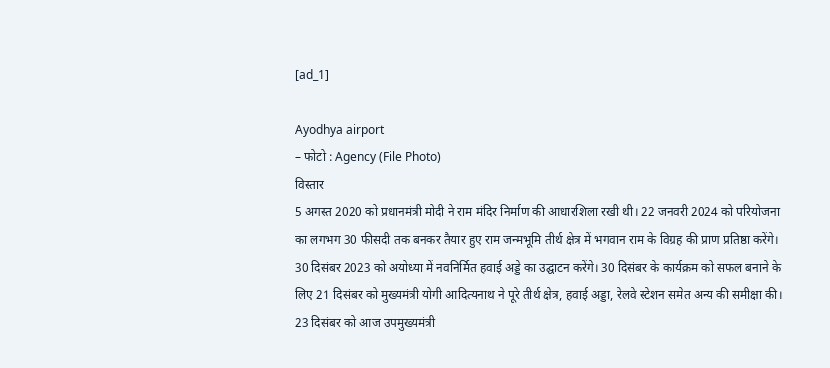[ad_1]

Ayodhya airport
– फोटो : Agency (File Photo)
विस्तार
5 अगस्त 2020 को प्रधानमंत्री मोदी ने राम मंदिर निर्माण की आधारशिला रखी थी। 22 जनवरी 2024 को परियोजना का लगभग 30 फीसदी तक बनकर तैयार हुए राम जन्मभूमि तीर्थ क्षेत्र में भगवान राम के विग्रह की प्राण प्रतिष्ठा करेंगे। 30 दिसंबर 2023 को अयोध्या में नवनिर्मित हवाई अड्डे का उद्घाटन करेंगे। 30 दिसंबर के कार्यक्रम को सफल बनाने के लिए 21 दिसंबर को मुख्यमंत्री योगी आदित्यनाथ ने पूरे तीर्थ क्षेत्र, हवाई अड्डा, रेलवे स्टेशन समेत अन्य की समीक्षा की। 23 दिसंबर को आज उपमुख्यमंत्री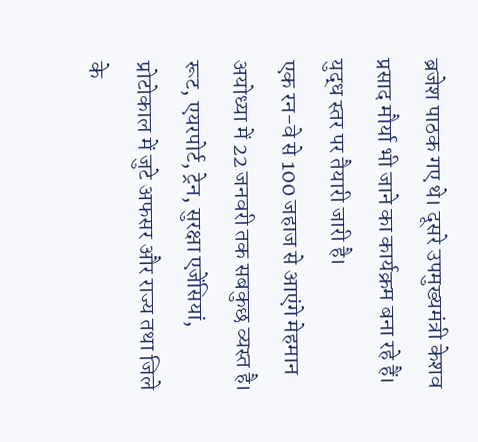ब्रजेश पाठक गए थे। दूसरे उपमुख्यमंत्री केशव प्रसाद मौर्या भी जाने का कार्यक्रम बना रहे हैं। युद्ध स्तर पर तैयारी जारी है।
एक रन-वे से 100 जहाज से आएंगे मेहमान
अयोध्या में 22 जनवरी तक सबकुछ व्यस्त है। रूट, एयरपोर्ट, ट्रेन, सुरक्षा एजेंसियां, प्रोटोकाल में जुटे अफसर और राज्य तथा जिले के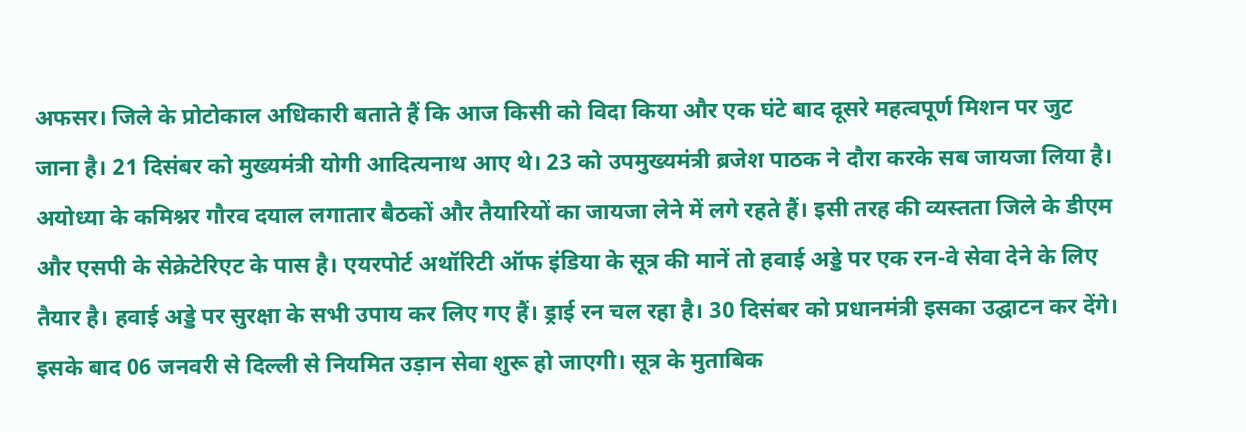अफसर। जिले के प्रोटोकाल अधिकारी बताते हैं कि आज किसी को विदा किया और एक घंटे बाद दूसरे महत्वपूर्ण मिशन पर जुट जाना है। 21 दिसंबर को मुख्यमंत्री योगी आदित्यनाथ आए थे। 23 को उपमुख्यमंत्री ब्रजेश पाठक ने दौरा करके सब जायजा लिया है। अयोध्या के कमिश्नर गौरव दयाल लगातार बैठकों और तैयारियों का जायजा लेने में लगे रहते हैं। इसी तरह की व्यस्तता जिले के डीएम और एसपी के सेक्रेटेरिएट के पास है। एयरपोर्ट अथॉरिटी ऑफ इंडिया के सूत्र की मानें तो हवाई अड्डे पर एक रन-वे सेवा देने के लिए तैयार है। हवाई अड्डे पर सुरक्षा के सभी उपाय कर लिए गए हैं। ड्राई रन चल रहा है। 30 दिसंबर को प्रधानमंत्री इसका उद्घाटन कर देंगे। इसके बाद 06 जनवरी से दिल्ली से नियमित उड़ान सेवा शुरू हो जाएगी। सूत्र के मुताबिक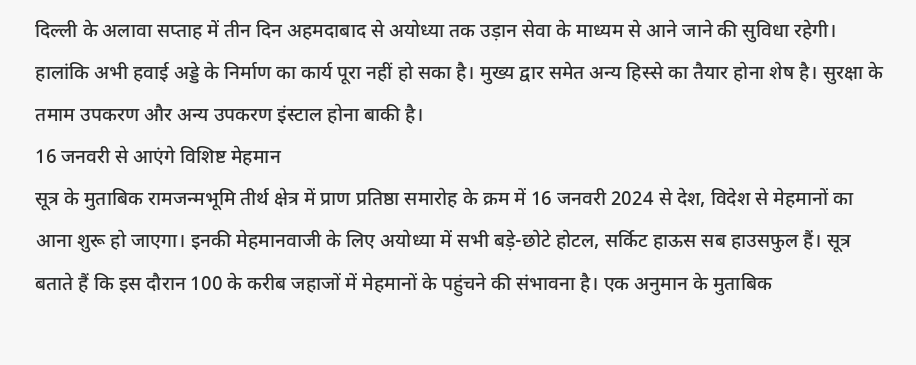दिल्ली के अलावा सप्ताह में तीन दिन अहमदाबाद से अयोध्या तक उड़ान सेवा के माध्यम से आने जाने की सुविधा रहेगी। हालांकि अभी हवाई अड्डे के निर्माण का कार्य पूरा नहीं हो सका है। मुख्य द्वार समेत अन्य हिस्से का तैयार होना शेष है। सुरक्षा के तमाम उपकरण और अन्य उपकरण इंस्टाल होना बाकी है।
16 जनवरी से आएंगे विशिष्ट मेहमान
सूत्र के मुताबिक रामजन्मभूमि तीर्थ क्षेत्र में प्राण प्रतिष्ठा समारोह के क्रम में 16 जनवरी 2024 से देश, विदेश से मेहमानों का आना शुरू हो जाएगा। इनकी मेहमानवाजी के लिए अयोध्या में सभी बड़े-छोटे होटल, सर्किट हाऊस सब हाउसफुल हैं। सूत्र बताते हैं कि इस दौरान 100 के करीब जहाजों में मेहमानों के पहुंचने की संभावना है। एक अनुमान के मुताबिक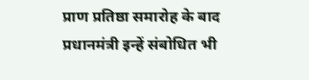प्राण प्रतिष्ठा समारोह के बाद प्रधानमंत्री इन्हें संबोधित भी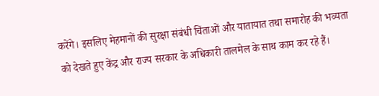करेंगे। इसलिए मेहमानों की सुरक्षा संबंधी चिंताओं और यातायात तथा समारोह की भव्यता को देखते हुए केंद्र और राज्य सरकार के अधिकारी तालमेल के साथ काम कर रहे हैं।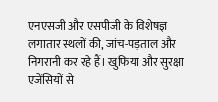एनएसजी और एसपीजी के विशेषज्ञ लगातार स्थलों की, जांच-पड़ताल और निगरानी कर रहे हैं। खुफिया और सुरक्षा एजेंसियों से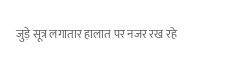जुड़े सूत्र लगातार हालात पर नजर रख रहे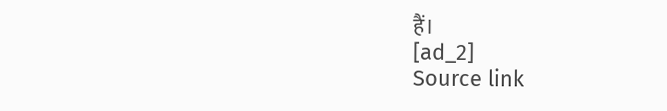हैं।
[ad_2]
Source link